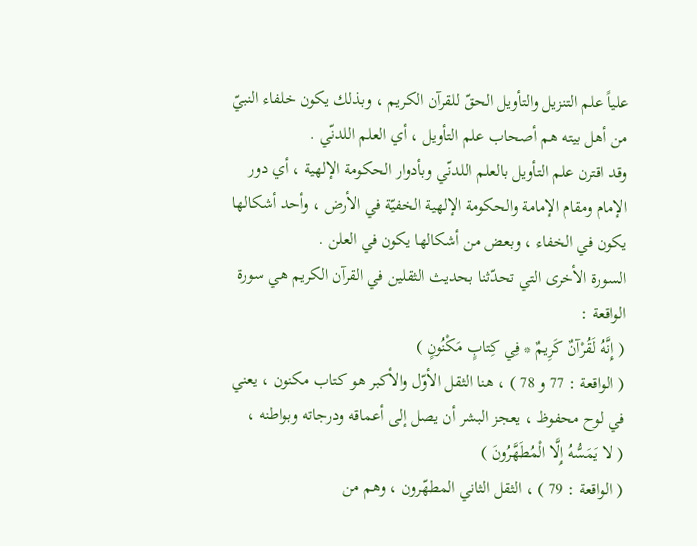علياً علم التنزيل والتأويل الحقّ للقرآن الكريم ، وبذلك يكون خلفاء النبيّ من أهل بيته هم أصحاب علم التأويل ، أي العلم اللدنّي .
وقد اقترن علم التأويل بالعلم اللدنّي وبأدوار الحكومة الإلهية ، أي دور الإمام ومقام الإمامة والحكومة الإلهية الخفيّة في الأرض ، وأحد أشكالها يكون في الخفاء ، وبعض من أشكالها يكون في العلن .
السورة الأخرى التي تحدّثنا بحديث الثقلين في القرآن الكريم هي سورة الواقعة :
( إِنَّهُ لَقُرْآنٌ كَرِيمٌ * فِي كِتابٍ مَكْنُونٍ )
( الواقعة : 77 و 78 ) ، هنا الثقل الأوّل والأكبر هو كتاب مكنون ، يعني في لوح محفوظ ، يعجز البشر أن يصل إلى أعماقه ودرجاته وبواطنه ،
( لا يَمَسُّهُ إِلَّا الْمُطَهَّرُونَ )
( الواقعة : 79 ) ، الثقل الثاني المطهّرون ، وهم من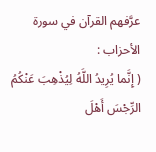عرَّفهم القرآن في سورة الأحزاب :
( إِنَّما يُرِيدُ اللَّهُ لِيُذْهِبَ عَنْكُمُ الرِّجْسَ أَهْلَ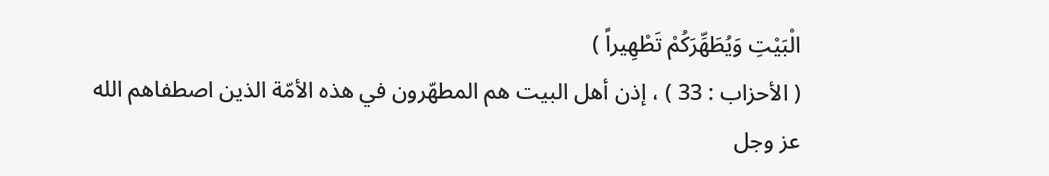الْبَيْتِ وَيُطَهِّرَكُمْ تَطْهِيراً )
( الأحزاب : 33 ) ، إذن أهل البيت هم المطهّرون في هذه الأمّة الذين اصطفاهم الله عز وجل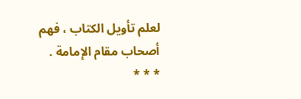لعلم تأويل الكتاب ، فهم أصحاب مقام الإمامة .
* * *